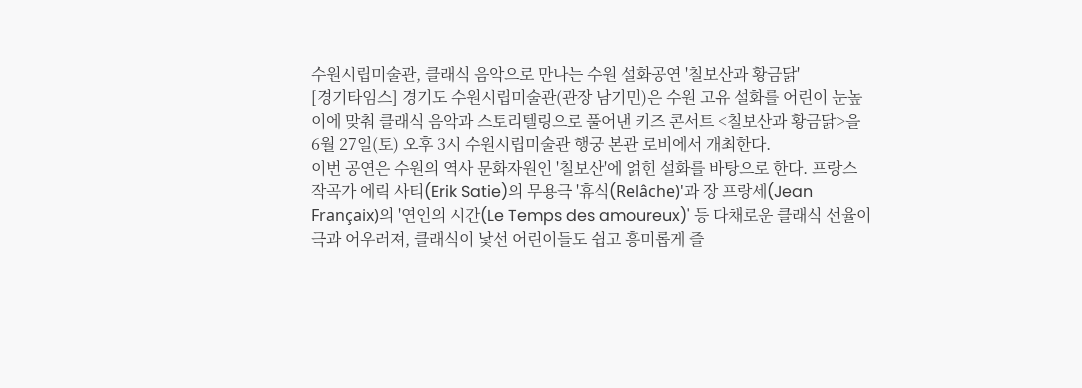수원시립미술관, 클래식 음악으로 만나는 수원 설화공연 '칠보산과 황금닭'
[경기타임스] 경기도 수원시립미술관(관장 남기민)은 수원 고유 설화를 어린이 눈높이에 맞춰 클래식 음악과 스토리텔링으로 풀어낸 키즈 콘서트 <칠보산과 황금닭>을 6월 27일(토) 오후 3시 수원시립미술관 행궁 본관 로비에서 개최한다.
이번 공연은 수원의 역사 문화자원인 '칠보산'에 얽힌 설화를 바탕으로 한다. 프랑스 작곡가 에릭 사티(Erik Satie)의 무용극 '휴식(Relâche)'과 장 프랑세(Jean Françaix)의 '연인의 시간(Le Temps des amoureux)' 등 다채로운 클래식 선율이 극과 어우러져, 클래식이 낯선 어린이들도 쉽고 흥미롭게 즐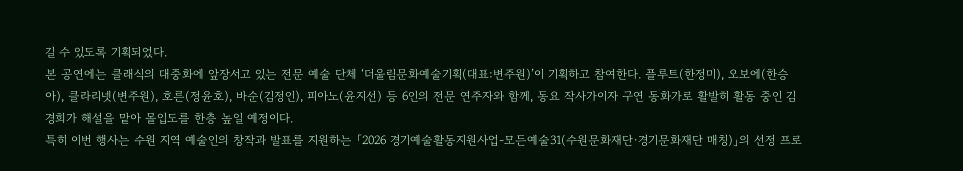길 수 있도록 기획되었다.
본 공연에는 클래식의 대중화에 앞장서고 있는 전문 예술 단체 ‘더울림문화예술기획(대표:변주원)’이 기획하고 참여한다. 플루트(한정미), 오보에(한승아), 클라리넷(변주원), 호른(정윤호), 바순(김정인), 피아노(윤지선) 등 6인의 전문 연주자와 함께, 동요 작사가이자 구연 동화가로 활발히 활동 중인 김경희가 해설을 맡아 몰입도를 한층 높일 예정이다.
특히 이번 행사는 수원 지역 예술인의 창작과 발표를 지원하는 「2026 경기예술활동지원사업-모든예술31(수원문화재단·경기문화재단 매칭)」의 선정 프로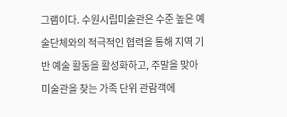그램이다. 수원시립미술관은 수준 높은 예술단체와의 적극적인 협력을 통해 지역 기반 예술 활동을 활성화하고, 주말을 맞아 미술관을 찾는 가족 단위 관람객에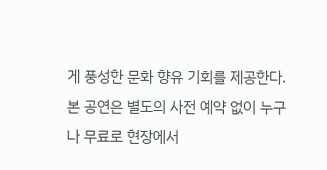게 풍성한 문화 향유 기회를 제공한다.
본 공연은 별도의 사전 예약 없이 누구나 무료로 현장에서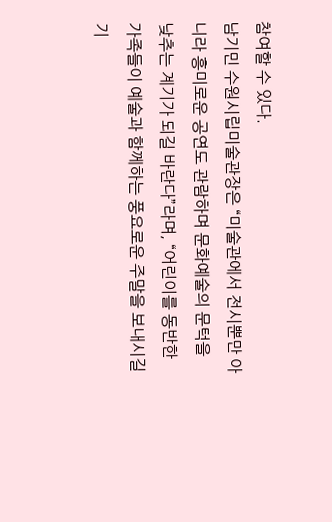참여할 수 있다.
남기민 수원시립미술관장은 “미술관에서 전시뿐만 아니라 흥미로운 공연도 관람하며 문화예술의 문턱을 낮추는 계기가 되길 바란다”라며, “어린이를 동반한 가족들이 예술과 함께하는 풍요로운 주말을 보내시길 기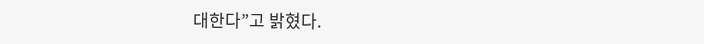대한다”고 밝혔다.